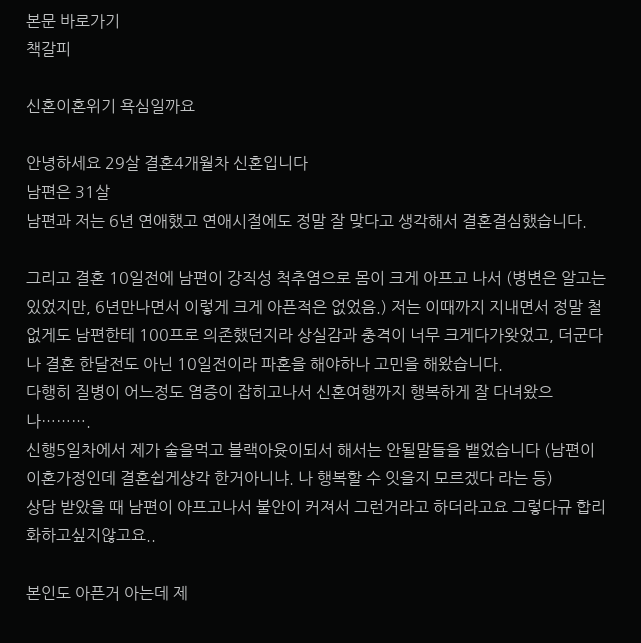본문 바로가기
책갈피

신혼이혼위기 욕심일까요

안녕하세요 29살 결혼4개월차 신혼입니다
남편은 31살
남편과 저는 6년 연애했고 연애시절에도 정말 잘 맞다고 생각해서 결혼결심했습니다.

그리고 결혼 10일전에 남편이 강직성 척추염으로 몸이 크게 아프고 나서 (병변은 알고는 있었지만, 6년만나면서 이렇게 크게 아픈적은 없었음.) 저는 이때까지 지내면서 정말 철없게도 남편한테 100프로 의존했던지라 상실감과 충격이 너무 크게다가왓었고, 더군다나 결혼 한달전도 아닌 10일전이라 파혼을 해야하나 고민을 해왔습니다.
다행히 질병이 어느정도 염증이 잡히고나서 신혼여행까지 행복하게 잘 다녀왔으나……….
신행5일차에서 제가 술을먹고 블랙아윳이되서 해서는 안될말들을 뱉었습니다 (남편이 이혼가정인데 결혼쉽게샹각 한거아니냐. 나 행복할 수 잇을지 모르겠다 라는 등)
상담 받았을 때 남편이 아프고나서 불안이 커져서 그런거라고 하더라고요 그렇다규 합리화하고싶지않고요..

본인도 아픈거 아는데 제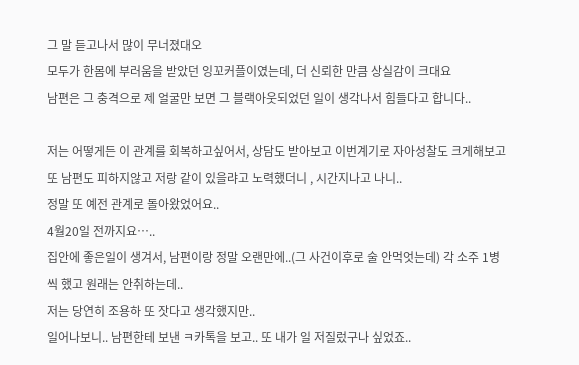그 말 듣고나서 많이 무너졌대오
모두가 한몸에 부러움을 받았던 잉꼬커플이였는데, 더 신뢰한 만큼 상실감이 크대요
남편은 그 충격으로 제 얼굴만 보면 그 블랙아웃되었던 일이 생각나서 힘들다고 합니다..

저는 어떻게든 이 관계를 회복하고싶어서, 상담도 받아보고 이번계기로 자아성찰도 크게해보고 또 남편도 피하지않고 저랑 같이 있을랴고 노력했더니 , 시간지나고 나니..
정말 또 예전 관계로 돌아왔었어요..
4월20일 전까지요…..
집안에 좋은일이 생겨서, 남편이랑 정말 오랜만에..(그 사건이후로 술 안먹엇는데) 각 소주 1병씩 했고 원래는 안취하는데..
저는 당연히 조용하 또 잣다고 생각했지만..
일어나보니.. 남편한테 보낸 ㅋ카톡을 보고.. 또 내가 일 저질렀구나 싶었죠..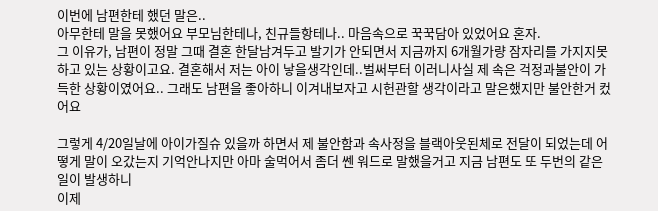이번에 남편한테 했던 말은..
아무한테 말을 못했어요 부모님한테나, 친규들항테나.. 마음속으로 꾹꾹담아 있었어요 혼자.
그 이유가, 남편이 정말 그때 결혼 한달남겨두고 발기가 안되면서 지금까지 6개월가량 잠자리를 가지지못하고 있는 상황이고요. 결혼해서 저는 아이 낳을생각인데..벌써부터 이러니사실 제 속은 걱정과불안이 가득한 상황이였어요.. 그래도 남편을 좋아하니 이겨내보자고 시헌관할 생각이라고 말은했지만 불안한거 컸어요

그렇게 4/20일날에 아이가질슈 있을까 하면서 제 불안함과 속사정을 블랙아웃된체로 전달이 되었는데 어떻게 말이 오갔는지 기억안나지만 아마 술먹어서 좀더 쎈 워드로 말했을거고 지금 남편도 또 두번의 같은 일이 발생하니
이제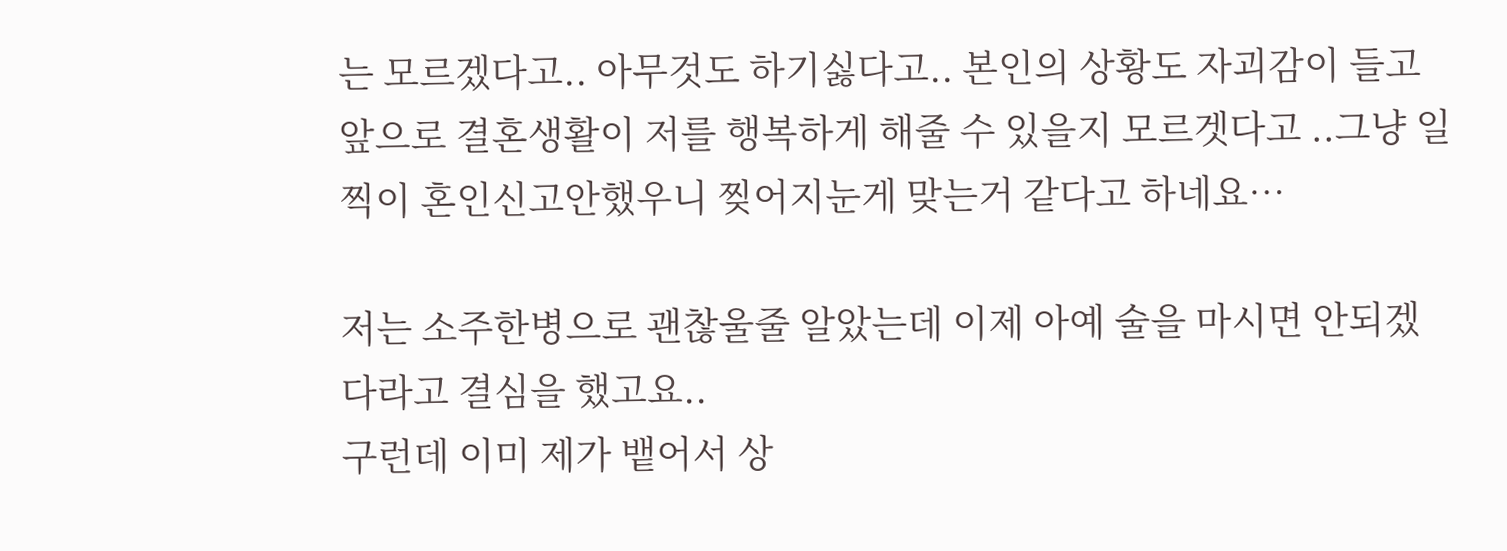는 모르겠다고.. 아무것도 하기싫다고.. 본인의 상황도 자괴감이 들고 앞으로 결혼생활이 저를 행복하게 해줄 수 있을지 모르겟다고 ..그냥 일찍이 혼인신고안했우니 찢어지눈게 맞는거 같다고 하네요…

저는 소주한병으로 괜찮울줄 알았는데 이제 아예 술을 마시면 안되겠다라고 결심을 했고요..
구런데 이미 제가 뱉어서 상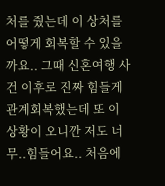처를 줬는데 이 상처를 어떻게 회복할 수 있을까요.. 그때 신혼여행 사건 이후로 진짜 힘들게 관계회복했는데 또 이 상황이 오니깐 저도 너무..힘들어요.. 처음에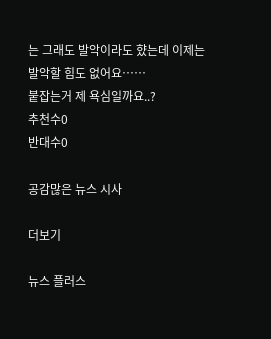는 그래도 발악이라도 햤는데 이제는 발악할 힘도 없어요……
붙잡는거 제 욕심일까요..?
추천수0
반대수0

공감많은 뉴스 시사

더보기

뉴스 플러스